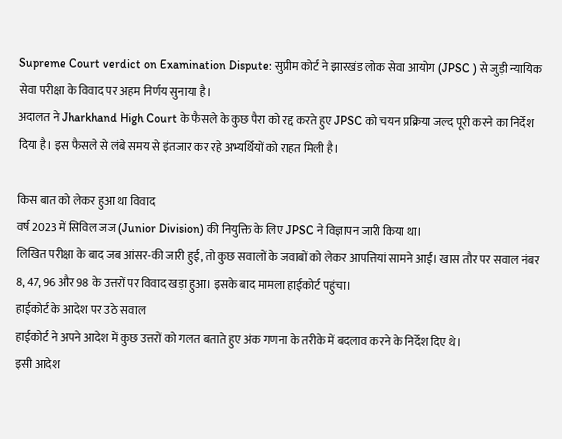Supreme Court verdict on Examination Dispute: सुप्रीम कोर्ट ने झारखंड लोक सेवा आयोग (JPSC ) से जुड़ी न्यायिक सेवा परीक्षा के विवाद पर अहम निर्णय सुनाया है।
अदालत ने Jharkhand High Court के फैसले के कुछ पैरा को रद्द करते हुए JPSC को चयन प्रक्रिया जल्द पूरी करने का निर्देश दिया है। इस फैसले से लंबे समय से इंतजार कर रहे अभ्यर्थियों को राहत मिली है।

किस बात को लेकर हुआ था विवाद
वर्ष 2023 में सिविल जज (Junior Division) की नियुक्ति के लिए JPSC ने विज्ञापन जारी किया था।
लिखित परीक्षा के बाद जब आंसर-की जारी हुई, तो कुछ सवालों के जवाबों को लेकर आपत्तियां सामने आईं। खास तौर पर सवाल नंबर 8, 47, 96 और 98 के उत्तरों पर विवाद खड़ा हुआ। इसके बाद मामला हाईकोर्ट पहुंचा।
हाईकोर्ट के आदेश पर उठे सवाल
हाईकोर्ट ने अपने आदेश में कुछ उत्तरों को गलत बताते हुए अंक गणना के तरीके में बदलाव करने के निर्देश दिए थे।
इसी आदेश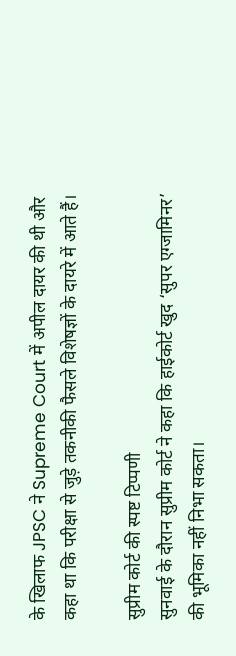के खिलाफ JPSC ने Supreme Court में अपील दायर की थी और कहा था कि परीक्षा से जुड़े तकनीकी फैसले विशेषज्ञों के दायरे में आते हैं।

सुप्रीम कोर्ट की स्पष्ट टिप्पणी
सुनवाई के दौरान सुप्रीम कोर्ट ने कहा कि हाईकोर्ट खुद ‘सुपर एग्जामिनर’ की भूमिका नहीं निभा सकता।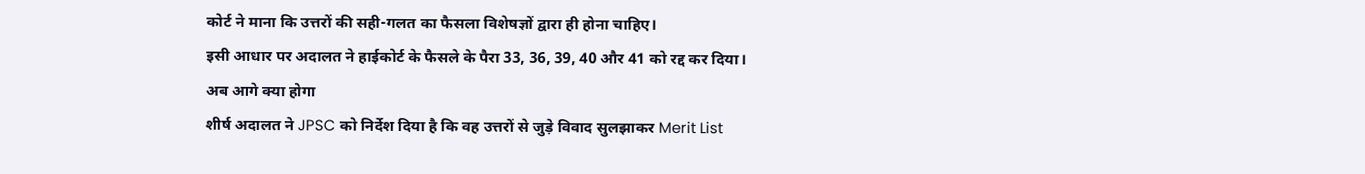कोर्ट ने माना कि उत्तरों की सही-गलत का फैसला विशेषज्ञों द्वारा ही होना चाहिए।
इसी आधार पर अदालत ने हाईकोर्ट के फैसले के पैरा 33, 36, 39, 40 और 41 को रद्द कर दिया।
अब आगे क्या होगा
शीर्ष अदालत ने JPSC को निर्देश दिया है कि वह उत्तरों से जुड़े विवाद सुलझाकर Merit List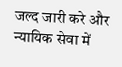जल्द जारी करे और न्यायिक सेवा में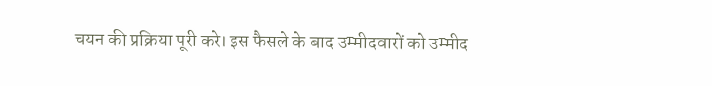चयन की प्रक्रिया पूरी करे। इस फैसले के बाद उम्मीदवारों को उम्मीद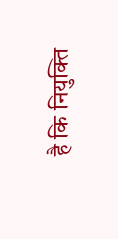है कि नियुक्ति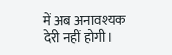में अब अनावश्यक देरी नहीं होगी।